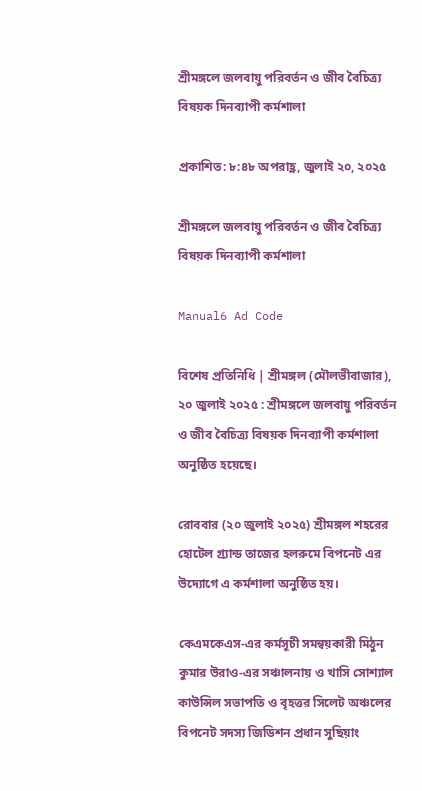শ্রীমঙ্গলে জলবায়ু পরিবর্তন ও জীব বৈচিত্র্য বিষয়ক দিনব্যাপী কর্মশালা

প্রকাশিত: ৮:৪৮ অপরাহ্ণ, জুলাই ২০, ২০২৫

শ্রীমঙ্গলে জলবায়ু পরিবর্তন ও জীব বৈচিত্র্য বিষয়ক দিনব্যাপী কর্মশালা

Manual6 Ad Code

বিশেষ প্রতিনিধি | শ্রীমঙ্গল (মৌলভীবাজার), ২০ জুলাই ২০২৫ : শ্রীমঙ্গলে জলবায়ু পরিবর্তন ও জীব বৈচিত্র্য বিষয়ক দিনব্যাপী কর্মশালা অনুষ্ঠিত হয়েছে।

রোববার (২০ জুলাই ২০২৫) শ্রীমঙ্গল শহরের হোটেল গ্র্যান্ড তাজের হলরুমে বিপনেট এর উদ্যোগে এ কর্মশালা অনুষ্ঠিত হয়।

কেএমকেএস-এর কর্মসূচী সমন্বয়কারী মিঠুন কুমার উরাও-এর সঞ্চালনায় ও খাসি সোশ্যাল কাউন্সিল সভাপতি ও বৃহত্তর সিলেট অঞ্চলের বিপনেট সদস্য জিডিশন প্রধান সুছিয়াং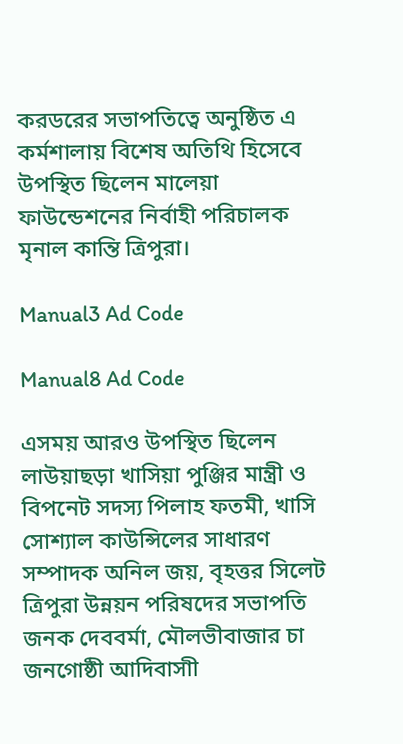করডরের সভাপতিত্বে অনুষ্ঠিত এ কর্মশালায় বিশেষ অতিথি হিসেবে উপস্থিত ছিলেন মালেয়া ফাউন্ডেশনের নির্বাহী পরিচালক মৃনাল কান্তি ত্রিপুরা।

Manual3 Ad Code

Manual8 Ad Code

এসময় আরও উপস্থিত ছিলেন লাউয়াছড়া খাসিয়া পুঞ্জির মান্ত্রী ও বিপনেট সদস্য পিলাহ ফতমী, খাসি সোশ্যাল কাউন্সিলের সাধারণ সম্পাদক অনিল জয়, বৃহত্তর সিলেট ত্রিপুরা উন্নয়ন পরিষদের সভাপতি জনক দেববর্মা, মৌলভীবাজার চা জনগোষ্ঠী আদিবাসাী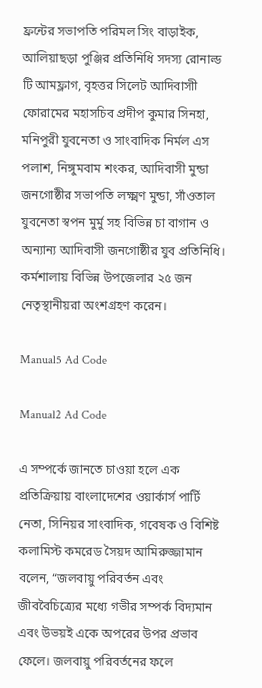ফ্রন্টের সভাপতি পরিমল সিং বাড়াইক, আলিয়াছড়া পুঞ্জির প্রতিনিধি সদস্য রোনাল্ড টি আমফ্লাগ, বৃহত্তর সিলেট আদিবাসাী ফোরামের মহাসচিব প্রদীপ কুমার সিনহা, মনিপুরী যুবনেতা ও সাংবাদিক নির্মল এস পলাশ, নিঙ্গুমবাম শংকর, আদিবাসী মুন্ডা জনগোষ্ঠীর সভাপতি লক্ষ্মণ মুন্ডা, সাঁওতাল যুবনেতা স্বপন মুর্মু সহ বিভিন্ন চা বাগান ও অন্যান্য আদিবাসী জনগোষ্ঠীর যুব প্রতিনিধি। কর্মশালায় বিভিন্ন উপজেলার ২৫ জন নেতৃস্থানীয়রা অংশগ্রহণ করেন।

Manual5 Ad Code

Manual2 Ad Code

এ সম্পর্কে জানতে চাওয়া হলে এক প্রতিক্রিয়ায় বাংলাদেশের ওয়ার্কার্স পার্টি নেতা, সিনিয়র সাংবাদিক, গবেষক ও বিশিষ্ট কলামিস্ট কমরেড সৈয়দ আমিরুজ্জামান বলেন, “জলবায়ু পরিবর্তন এবং জীববৈচিত্র্যের মধ্যে গভীর সম্পর্ক বিদ্যমান এবং উভয়ই একে অপরের উপর প্রভাব ফেলে। জলবায়ু পরিবর্তনের ফলে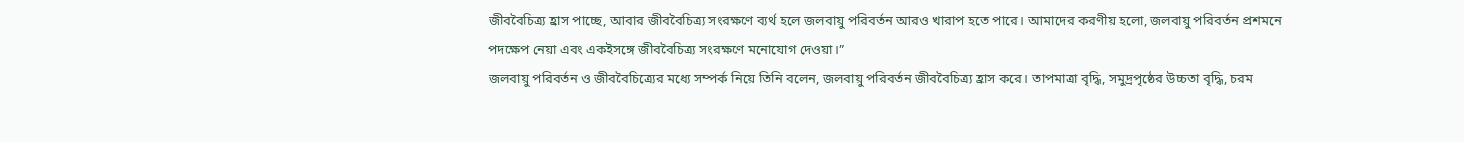জীববৈচিত্র্য হ্রাস পাচ্ছে, আবার জীববৈচিত্র্য সংরক্ষণে ব্যর্থ হলে জলবায়ু পরিবর্তন আরও খারাপ হতে পারে। আমাদের করণীয় হলো, জলবায়ু পরিবর্তন প্রশমনে পদক্ষেপ নেয়া এবং একইসঙ্গে জীববৈচিত্র্য সংরক্ষণে মনোযোগ দেওয়া।”
জলবায়ু পরিবর্তন ও জীববৈচিত্র্যের মধ্যে সম্পর্ক নিয়ে তিনি বলেন, জলবায়ু পরিবর্তন জীববৈচিত্র্য হ্রাস করে। তাপমাত্রা বৃদ্ধি, সমুদ্রপৃষ্ঠের উচ্চতা বৃদ্ধি, চরম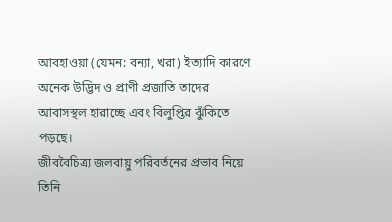আবহাওয়া (যেমন: বন্যা, খরা) ইত্যাদি কারণে অনেক উদ্ভিদ ও প্রাণী প্রজাতি তাদের আবাসস্থল হারাচ্ছে এবং বিলুপ্তির ঝুঁকিতে পড়ছে।
জীববৈচিত্র্য জলবায়ু পরিবর্তনের প্রভাব নিয়ে তিনি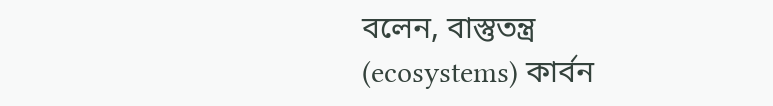বলেন, বাস্তুতন্ত্র (ecosystems) কার্বন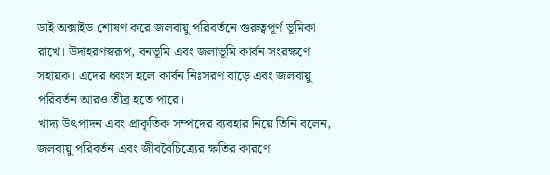ডাই অক্সাইড শোষণ করে জলবায়ু পরিবর্তনে গুরুত্বপূর্ণ ভূমিকা রাখে। উদাহরণস্বরূপ, বনভূমি এবং জলাভূমি কার্বন সংরক্ষণে সহায়ক। এদের ধ্বংস হলে কার্বন নিঃসরণ বাড়ে এবং জলবায়ু পরিবর্তন আরও তীব্র হতে পারে।
খাদ্য উৎপাদন এবং প্রাকৃতিক সম্পদের ব্যবহার নিয়ে তিনি বলেন, জলবায়ু পরিবর্তন এবং জীববৈচিত্র্যের ক্ষতির কারণে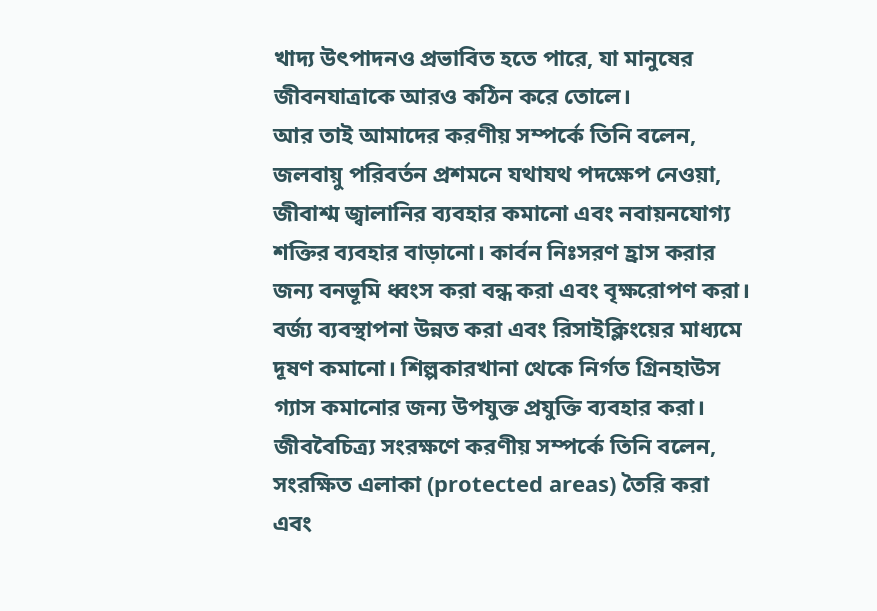খাদ্য উৎপাদনও প্রভাবিত হতে পারে, যা মানুষের জীবনযাত্রাকে আরও কঠিন করে তোলে।
আর তাই আমাদের করণীয় সম্পর্কে তিনি বলেন, জলবায়ু পরিবর্তন প্রশমনে যথাযথ পদক্ষেপ নেওয়া, জীবাশ্ম জ্বালানির ব্যবহার কমানো এবং নবায়নযোগ্য শক্তির ব্যবহার বাড়ানো। কার্বন নিঃসরণ হ্রাস করার জন্য বনভূমি ধ্বংস করা বন্ধ করা এবং বৃক্ষরোপণ করা। বর্জ্য ব্যবস্থাপনা উন্নত করা এবং রিসাইক্লিংয়ের মাধ্যমে দূষণ কমানো। শিল্পকারখানা থেকে নির্গত গ্রিনহাউস গ্যাস কমানোর জন্য উপযুক্ত প্রযুক্তি ব্যবহার করা।
জীববৈচিত্র্য সংরক্ষণে করণীয় সম্পর্কে তিনি বলেন, সংরক্ষিত এলাকা (protected areas) তৈরি করা এবং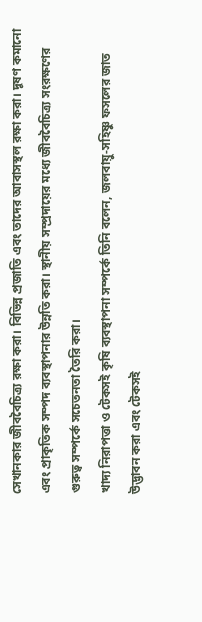সেখানকার জীববৈচিত্র্য রক্ষা করা। বিভিন্ন প্রজাতি এবং তাদের আবাসস্থল রক্ষা করা। দূষণ কমানো এবং প্রাকৃতিক সম্পদ ব্যবস্থাপনার উন্নতি করা। স্থানীয় সম্প্রদায়ের মধ্যে জীববৈচিত্র্য সংরক্ষণের গুরুত্ব সম্পর্কে সচেতনতা তৈরি করা।
খাদ্য নিরাপত্তা ও টেকসই কৃষি ব্যবস্থাপনা সম্পর্কে তিনি বলেন, জলবায়ু-সহিষ্ণু ফসলের জাত উদ্ভাবন করা এবং টেকসই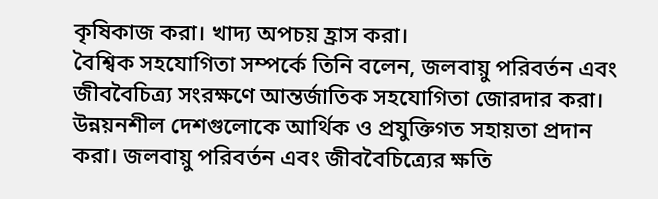কৃষিকাজ করা। খাদ্য অপচয় হ্রাস করা।
বৈশ্বিক সহযোগিতা সম্পর্কে তিনি বলেন, জলবায়ু পরিবর্তন এবং জীববৈচিত্র্য সংরক্ষণে আন্তর্জাতিক সহযোগিতা জোরদার করা। উন্নয়নশীল দেশগুলোকে আর্থিক ও প্রযুক্তিগত সহায়তা প্রদান করা। জলবায়ু পরিবর্তন এবং জীববৈচিত্র্যের ক্ষতি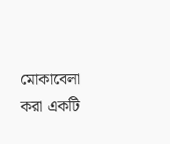মোকাবেলা করা একটি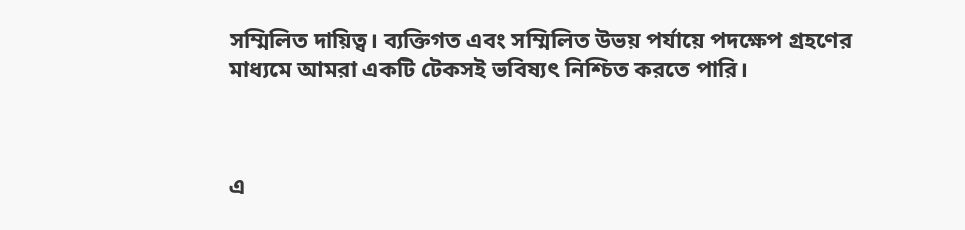সম্মিলিত দায়িত্ব। ব্যক্তিগত এবং সম্মিলিত উভয় পর্যায়ে পদক্ষেপ গ্রহণের মাধ্যমে আমরা একটি টেকসই ভবিষ্যৎ নিশ্চিত করতে পারি।



এ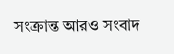সংক্রান্ত আরও সংবাদ